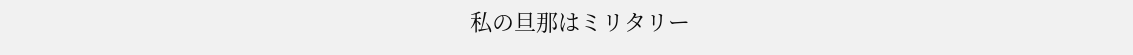私の旦那はミリタリー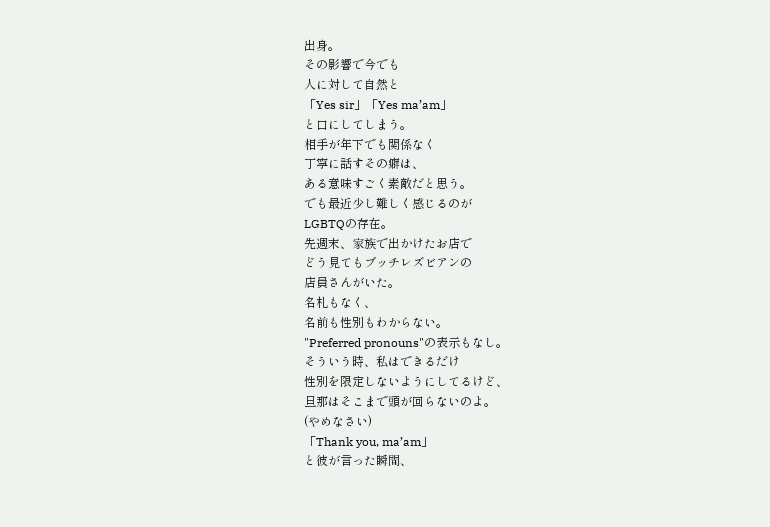出身。
その影響で今でも
人に対して自然と
「Yes sir」「Yes ma’am」
と口にしてしまう。
相手が年下でも関係なく
丁寧に話すその癖は、
ある意味すごく素敵だと思う。
でも最近少し難しく感じるのが
LGBTQの存在。
先週末、家族で出かけたお店で
どう見てもブッチレズビアンの
店員さんがいた。
名札もなく、
名前も性別もわからない。
"Preferred pronouns"の表示もなし。
そういう時、私はできるだけ
性別を限定しないようにしてるけど、
旦那はそこまで頭が回らないのよ。
(やめなさい)
「Thank you, ma’am」
と彼が言った瞬間、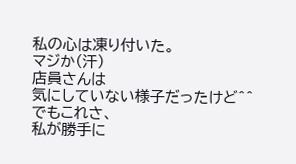私の心は凍り付いた。
マジか(汗)
店員さんは
気にしていない様子だったけど^^
でもこれさ、
私が勝手に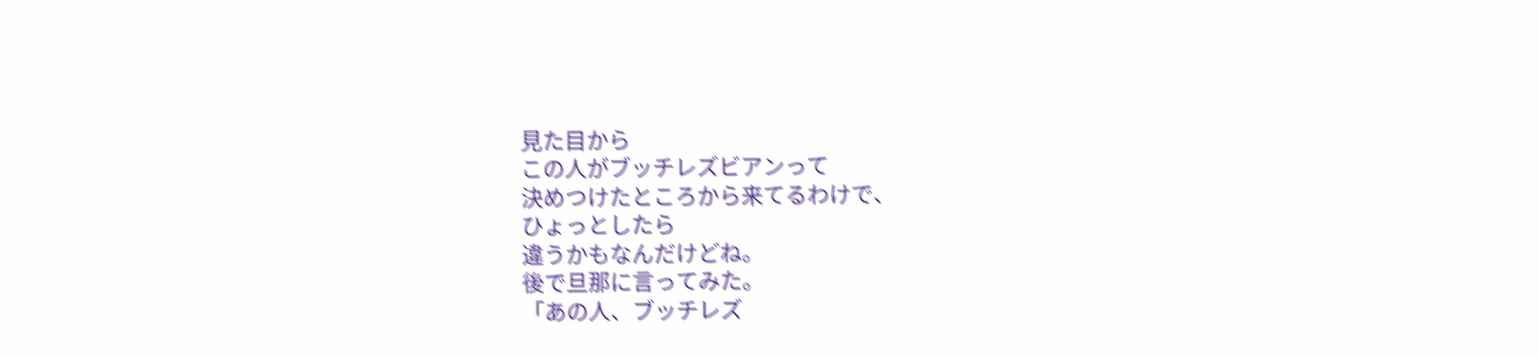見た目から
この人がブッチレズビアンって
決めつけたところから来てるわけで、
ひょっとしたら
違うかもなんだけどね。
後で旦那に言ってみた。
「あの人、ブッチレズ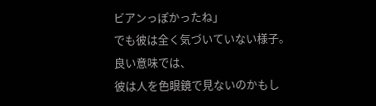ビアンっぽかったね」
でも彼は全く気づいていない様子。
良い意味では、
彼は人を色眼鏡で見ないのかもし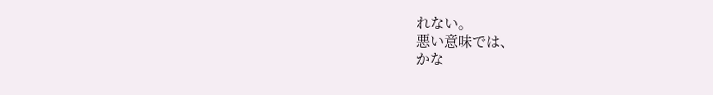れない。
悪い意味では、
かな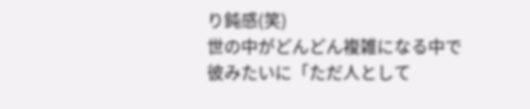り鈍感(笑)
世の中がどんどん複雑になる中で
彼みたいに「ただ人として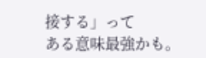接する」って
ある意味最強かも。